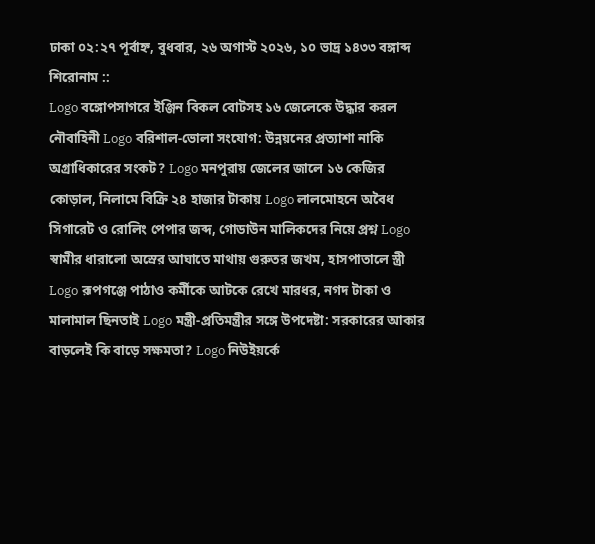ঢাকা ০২:২৭ পূর্বাহ্ন, বুধবার, ২৬ অগাস্ট ২০২৬, ১০ ভাদ্র ১৪৩৩ বঙ্গাব্দ
শিরোনাম ::
Logo বঙ্গোপসাগরে ইঞ্জিন বিকল বোটসহ ১৬ জেলেকে উদ্ধার করল নৌবাহিনী Logo বরিশাল-ভোলা সংযোগ: উন্নয়নের প্রত্যাশা নাকি অগ্রাধিকারের সংকট? Logo মনপুরায় জেলের জালে ১৬ কেজির কোড়াল, নিলামে বিক্রি ২৪ হাজার টাকায় Logo লালমোহনে অবৈধ সিগারেট ও রোলিং পেপার জব্দ, গোডাউন মালিকদের নিয়ে প্রশ্ন Logo স্বামীর ধারালো অস্রের আঘাতে মাথায় গুরুতর জখম, হাসপাতালে স্ত্রী Logo রূপগঞ্জে পাঠাও কর্মীকে আটকে রেখে মারধর, নগদ টাকা ও মালামাল ছিনতাই Logo মন্ত্রী-প্রতিমন্ত্রীর সঙ্গে উপদেষ্টা: সরকারের আকার বাড়লেই কি বাড়ে সক্ষমতা? Logo নিউইয়র্কে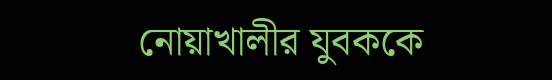নোয়াখালীর যুবককে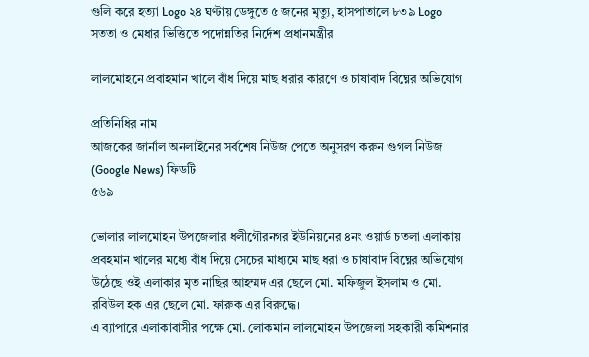গুলি করে হত্যা Logo ২৪ ঘণ্টায় ডেঙ্গুতে ৫ জনের মৃত্যু, হাসপাতালে ৮৩৯ Logo সততা ও মেধার ভিত্তিতে পদোন্নতির নির্দেশ প্রধানমন্ত্রীর

লালমোহনে প্রবাহমান খালে বাঁধ দিয়ে মাছ ধরার কারণে ও চাষাবাদ বিঘ্নের অভিযোগ

প্রতিনিধির নাম
আজকের জার্নাল অনলাইনের সর্বশেষ নিউজ পেতে অনুসরণ করুন গুগল নিউজ (Google News) ফিডটি
৫৬৯

ভোলার লালমোহন উপজেলার ধলীগৌরনগর ইউনিয়নের ৪নং ওয়ার্ড চতলা এলাকায় প্রবহমান খালের মধ্যে বাঁধ দিয়ে সেচের মাধ্যমে মাছ ধরা ও চাষাবাদ বিঘ্নের অভিযোগ উঠেছে ওই এলাকার মৃত নাছির আহম্মদ এর ছেলে মো. মফিজুল ইসলাম ও মো. রবিউল হক এর ছেলে মো. ফারুক এর বিরুদ্ধে।
এ ব্যাপারে এলাকাবাসীর পক্ষে মো. লোকমান লালমোহন উপজেলা সহকারী কমিশনার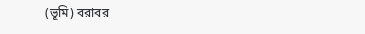(ভূমি) বরাবর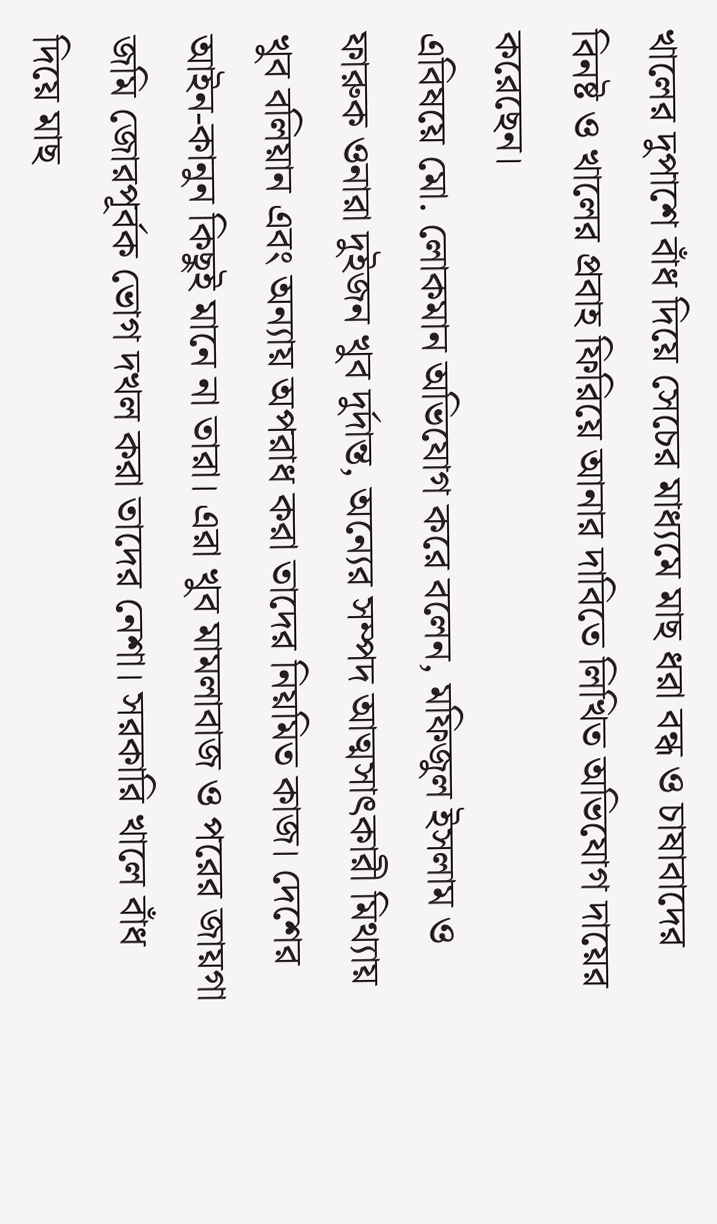খালের দুপাশে বাঁধ দিয়ে সেচের মাধ্যমে মাছ ধরা বন্ধ ও চাষাবাদের বিনষ্ট ও খালের প্রবাহ ফিরিয়ে আনার দাবিতে লিখিত অভিযোগ দায়ের করেছেন।
এবিষয়ে মো. লোকমান অভিযোগ করে বলেন, মফিজুল ইসলাম ও ফারুক ওনারা দুইজন খুব দুর্দান্ত, অন্যের সম্পদ আত্মসাৎকারী মিথ্যায় খুব বলিয়ান এবং অন্যায় অপরাধ করা তাদের নিয়মিত কাজ। দেশের আইন-কানুন কিছুই মানে না তারা। এরা খুব মামলাবাজ ও পরের জায়গা জমি জোরপূর্বক ভোগ দখল করা তাদের নেশা। সরকারি খালে বাঁধ দিয়ে মাছ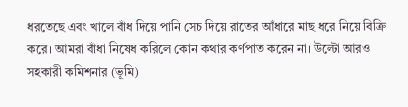ধরতেছে এবং খালে বাঁধ দিয়ে পানি সেচ দিয়ে রাতের আঁধারে মাছ ধরে নিয়ে বিক্রি করে। আমরা বাঁধা নিষেধ করিলে কোন কথার কর্ণপাত করেন না। উল্টো আরও সহকারী কমিশনার (ভূমি)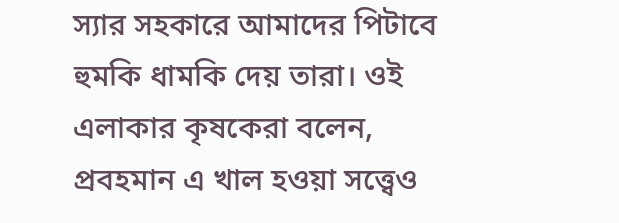স্যার সহকারে আমাদের পিটাবে হুমকি ধামকি দেয় তারা। ওই এলাকার কৃষকেরা বলেন, প্রবহমান এ খাল হওয়া সত্ত্বেও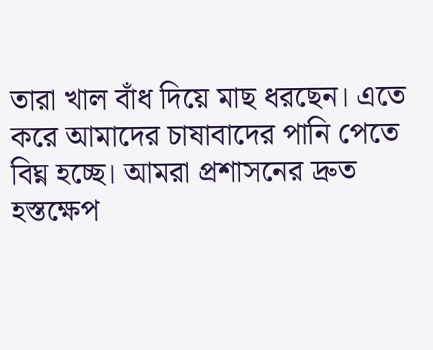তারা খাল বাঁধ দিয়ে মাছ ধরছেন। এতে করে আমাদের চাষাবাদের পানি পেতে বিঘ্ন হচ্ছে। আমরা প্রশাসনের দ্রুত হস্তক্ষেপ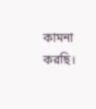কামনা করছি।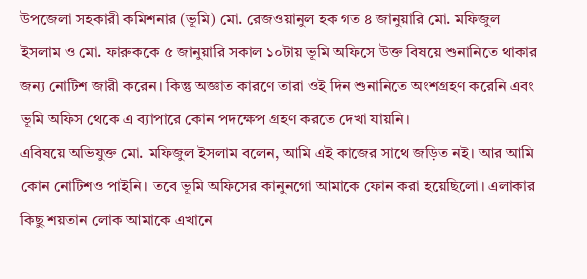উপজেলা সহকারী কমিশনার (ভূমি) মো. রেজওয়ানুল হক গত ৪ জানুয়ারি মো. মফিজুল ইসলাম ও মো. ফারুককে ৫ জানুয়ারি সকাল ১০টায় ভূমি অফিসে উক্ত বিষয়ে শুনানিতে থাকার জন্য নোটিশ জারী করেন। কিন্তু অজ্ঞাত কারণে তারা ওই দিন শুনানিতে অংশগ্রহণ করেনি এবং ভূমি অফিস থেকে এ ব্যাপারে কোন পদক্ষেপ গ্রহণ করতে দেখা যায়নি।
এবিষয়ে অভিযুক্ত মো. মফিজুল ইসলাম বলেন, আমি এই কাজের সাথে জড়িত নই। আর আমি কোন নোটিশও পাইনি। তবে ভূমি অফিসের কানুনগো আমাকে ফোন করা হয়েছিলো। এলাকার কিছু শয়তান লোক আমাকে এখানে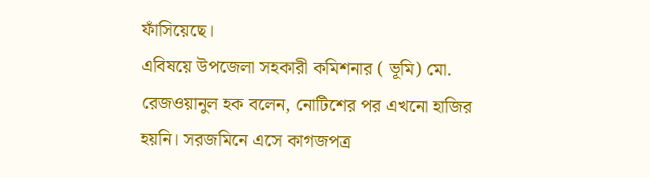ফাঁসিয়েছে।
এবিষয়ে উপজেলা সহকারী কমিশনার ( ভূমি) মো. রেজওয়ানুল হক বলেন, নোটিশের পর এখনো হাজির হয়নি। সরজমিনে এসে কাগজপত্র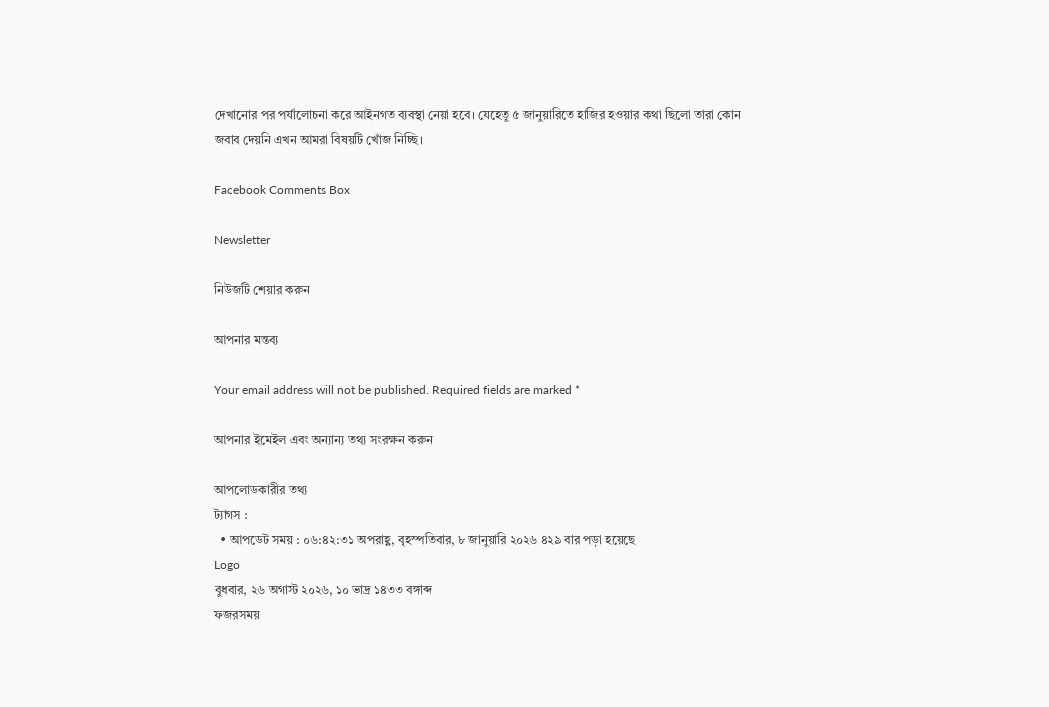দেখানোর পর পর্যালোচনা করে আইনগত ব্যবস্থা নেয়া হবে। যেহেতু ৫ জানুয়ারিতে হাজির হওয়ার কথা ছিলো তারা কোন জবাব দেয়নি এখন আমরা বিষয়টি খোঁজ নিচ্ছি।

Facebook Comments Box

Newsletter

নিউজটি শেয়ার করুন

আপনার মন্তব্য

Your email address will not be published. Required fields are marked *

আপনার ইমেইল এবং অন্যান্য তথ্য সংরক্ষন করুন

আপলোডকারীর তথ্য
ট্যাগস :
  • আপডেট সময় : ০৬:৪২:৩১ অপরাহ্ণ, বৃহস্পতিবার, ৮ জানুয়ারি ২০২৬ ৪২৯ বার পড়া হয়েছে
Logo
বুধবার, ২৬ অগাস্ট ২০২৬, ১০ ভাদ্র ১৪৩৩ বঙ্গাব্দ
ফজরসময়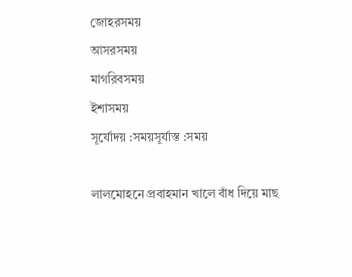জোহরসময়
আসরসময়
মাগরিবসময়
ইশাসময়
সূর্যোদয় :সময়সূর্যাস্ত :সময়

লালমোহনে প্রবাহমান খালে বাঁধ দিয়ে মাছ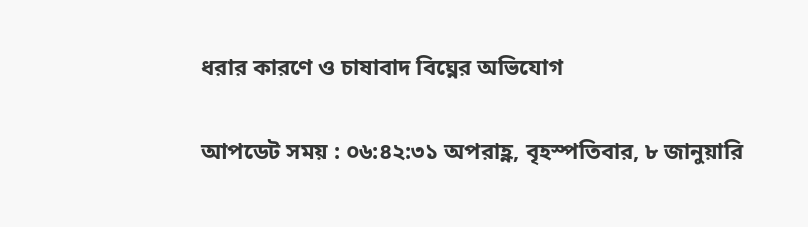ধরার কারণে ও চাষাবাদ বিঘ্নের অভিযোগ

আপডেট সময় : ০৬:৪২:৩১ অপরাহ্ণ, বৃহস্পতিবার, ৮ জানুয়ারি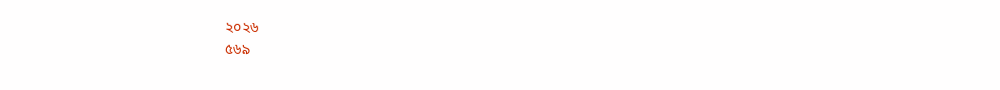২০২৬
৫৬৯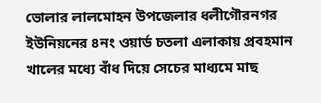ভোলার লালমোহন উপজেলার ধলীগৌরনগর ইউনিয়নের ৪নং ওয়ার্ড চতলা এলাকায় প্রবহমান খালের মধ্যে বাঁধ দিয়ে সেচের মাধ্যমে মাছ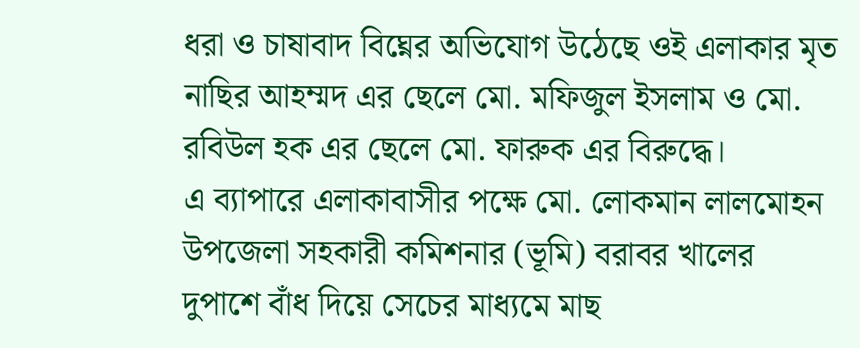ধরা ও চাষাবাদ বিঘ্নের অভিযোগ উঠেছে ওই এলাকার মৃত নাছির আহম্মদ এর ছেলে মো. মফিজুল ইসলাম ও মো. রবিউল হক এর ছেলে মো. ফারুক এর বিরুদ্ধে।
এ ব্যাপারে এলাকাবাসীর পক্ষে মো. লোকমান লালমোহন উপজেলা সহকারী কমিশনার (ভূমি) বরাবর খালের দুপাশে বাঁধ দিয়ে সেচের মাধ্যমে মাছ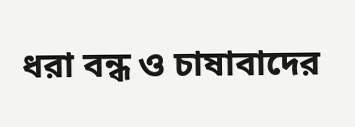ধরা বন্ধ ও চাষাবাদের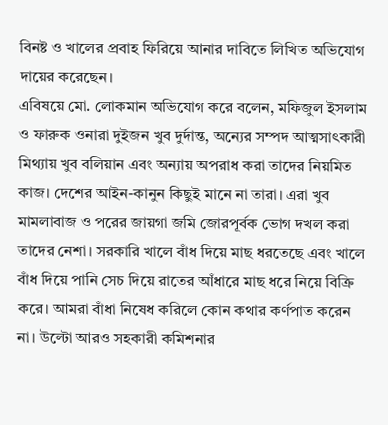বিনষ্ট ও খালের প্রবাহ ফিরিয়ে আনার দাবিতে লিখিত অভিযোগ দায়ের করেছেন।
এবিষয়ে মো. লোকমান অভিযোগ করে বলেন, মফিজুল ইসলাম ও ফারুক ওনারা দুইজন খুব দুর্দান্ত, অন্যের সম্পদ আত্মসাৎকারী মিথ্যায় খুব বলিয়ান এবং অন্যায় অপরাধ করা তাদের নিয়মিত কাজ। দেশের আইন-কানুন কিছুই মানে না তারা। এরা খুব মামলাবাজ ও পরের জায়গা জমি জোরপূর্বক ভোগ দখল করা তাদের নেশা। সরকারি খালে বাঁধ দিয়ে মাছ ধরতেছে এবং খালে বাঁধ দিয়ে পানি সেচ দিয়ে রাতের আঁধারে মাছ ধরে নিয়ে বিক্রি করে। আমরা বাঁধা নিষেধ করিলে কোন কথার কর্ণপাত করেন না। উল্টো আরও সহকারী কমিশনার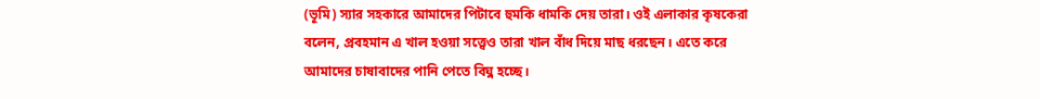(ভূমি) স্যার সহকারে আমাদের পিটাবে হুমকি ধামকি দেয় তারা। ওই এলাকার কৃষকেরা বলেন, প্রবহমান এ খাল হওয়া সত্ত্বেও তারা খাল বাঁধ দিয়ে মাছ ধরছেন। এতে করে আমাদের চাষাবাদের পানি পেতে বিঘ্ন হচ্ছে।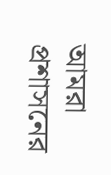আমরা প্রশাসনের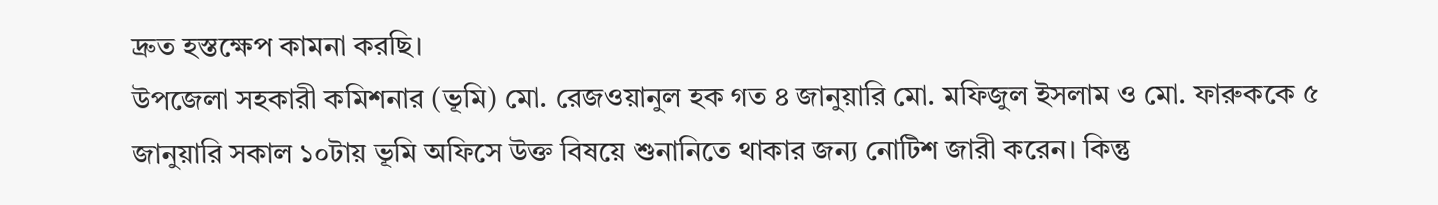দ্রুত হস্তক্ষেপ কামনা করছি।
উপজেলা সহকারী কমিশনার (ভূমি) মো. রেজওয়ানুল হক গত ৪ জানুয়ারি মো. মফিজুল ইসলাম ও মো. ফারুককে ৫ জানুয়ারি সকাল ১০টায় ভূমি অফিসে উক্ত বিষয়ে শুনানিতে থাকার জন্য নোটিশ জারী করেন। কিন্তু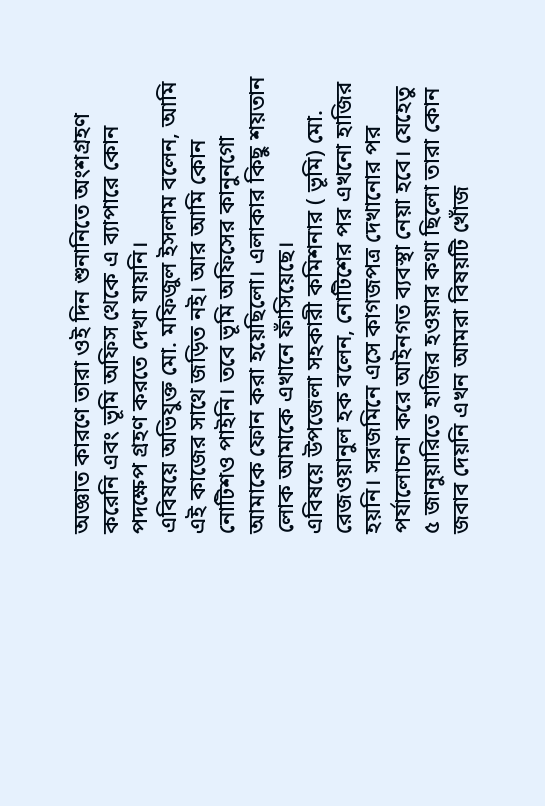অজ্ঞাত কারণে তারা ওই দিন শুনানিতে অংশগ্রহণ করেনি এবং ভূমি অফিস থেকে এ ব্যাপারে কোন পদক্ষেপ গ্রহণ করতে দেখা যায়নি।
এবিষয়ে অভিযুক্ত মো. মফিজুল ইসলাম বলেন, আমি এই কাজের সাথে জড়িত নই। আর আমি কোন নোটিশও পাইনি। তবে ভূমি অফিসের কানুনগো আমাকে ফোন করা হয়েছিলো। এলাকার কিছু শয়তান লোক আমাকে এখানে ফাঁসিয়েছে।
এবিষয়ে উপজেলা সহকারী কমিশনার ( ভূমি) মো. রেজওয়ানুল হক বলেন, নোটিশের পর এখনো হাজির হয়নি। সরজমিনে এসে কাগজপত্র দেখানোর পর পর্যালোচনা করে আইনগত ব্যবস্থা নেয়া হবে। যেহেতু ৫ জানুয়ারিতে হাজির হওয়ার কথা ছিলো তারা কোন জবাব দেয়নি এখন আমরা বিষয়টি খোঁজ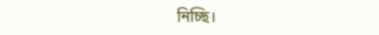নিচ্ছি।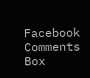Facebook Comments Box